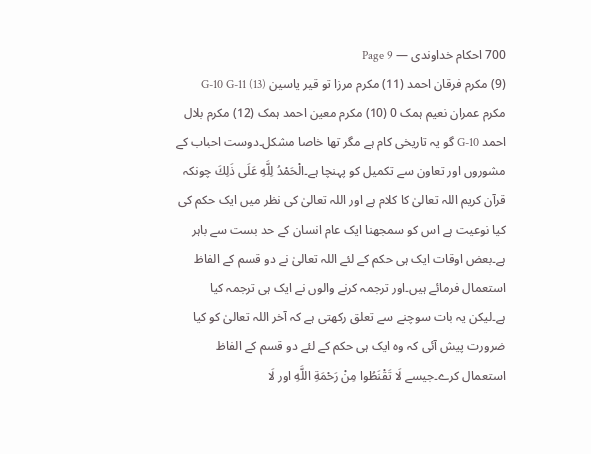700 احکام خداوندی — Page 9
(9) مکرم فرقان احمد (11) مکرم مرزا تو قیر یاسین G-10 G-11 (13) مکرم عمران نعیم ہمک 0 (10) مکرم معین احمد ہمک (12) مکرم بلال احمد G-10 گو یہ تاریخی کام ہے مگر تھا خاصا مشکل۔دوست احباب کے مشوروں اور تعاون سے تکمیل کو پہنچا ہے۔الْحَمْدُ لِلَّهِ عَلَى ذَلِكَ چونکہ قرآن کریم اللہ تعالیٰ کا کلام ہے اور اللہ تعالیٰ کی نظر میں ایک حکم کی کیا نوعیت ہے اس کو سمجھنا ایک عام انسان کے حد بست سے باہر ہے۔بعض اوقات ایک ہی حکم کے لئے اللہ تعالیٰ نے دو قسم کے الفاظ استعمال فرمائے ہیں۔اور ترجمہ کرنے والوں نے ایک ہی ترجمہ کیا ہے۔لیکن یہ بات سوچنے سے تعلق رکھتی ہے کہ آخر اللہ تعالیٰ کو کیا ضرورت پیش آئی کہ وہ ایک ہی حکم کے لئے دو قسم کے الفاظ استعمال کرے۔جیسے لَا تَقْنَطُوا مِنْ رَحْمَةِ اللَّهِ اور لَا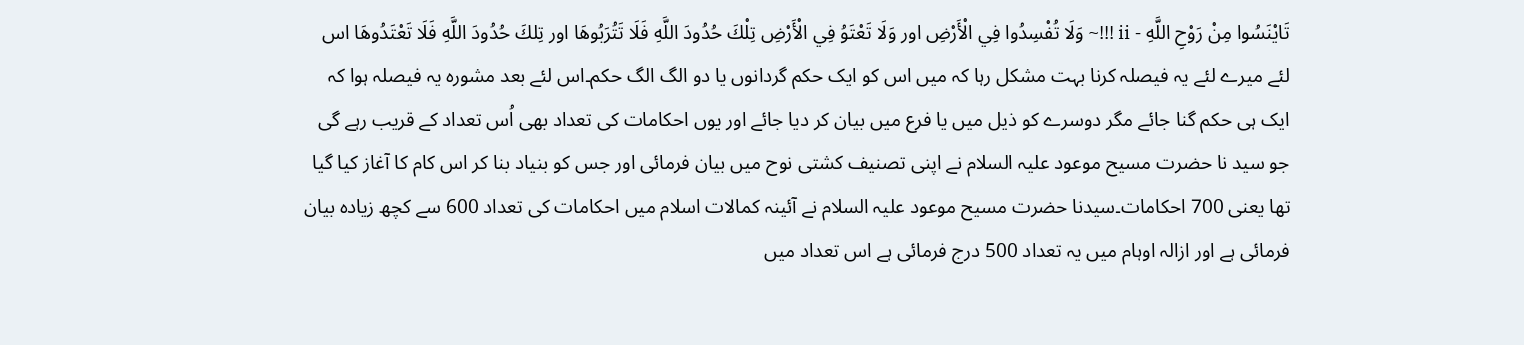تَايْنَسُوا مِنْ رَوْحِ اللَّهِ - ii !!!~ وَلَا تُفْسِدُوا فِي الْأَرْضِ اور وَلَا تَعْتَوُ فِي الْأَرْضِ تِلْكَ حُدُودَ اللَّهِ فَلَا تَتُرَبُوهَا اور تِلكَ حُدُودَ اللَّهِ فَلَا تَعْتَدُوهَا اس لئے میرے لئے یہ فیصلہ کرنا بہت مشکل رہا کہ میں اس کو ایک حکم گردانوں یا دو الگ الگ حکم۔اس لئے بعد مشورہ یہ فیصلہ ہوا کہ ایک ہی حکم گنا جائے مگر دوسرے کو ذیل میں یا فرع میں بیان کر دیا جائے اور یوں احکامات کی تعداد بھی اُس تعداد کے قریب رہے گی جو سید نا حضرت مسیح موعود علیہ السلام نے اپنی تصنیف کشتی نوح میں بیان فرمائی اور جس کو بنیاد بنا کر اس کام کا آغاز کیا گیا تھا یعنی 700 احکامات۔سیدنا حضرت مسیح موعود علیہ السلام نے آئینہ کمالات اسلام میں احکامات کی تعداد 600 سے کچھ زیادہ بیان فرمائی ہے اور ازالہ اوہام میں یہ تعداد 500 درج فرمائی ہے اس تعداد میں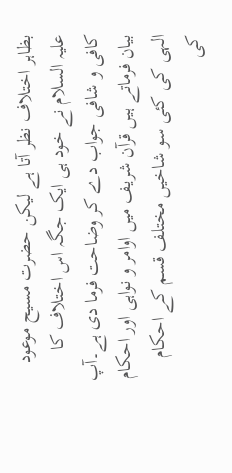بظاہر اختلاف نظر آتا ہے لیکن حضرت مسیح موعود علیہ السلام نے خود ہی ایک جگہ اس اختلاف کا کافی و شافی جواب دے کر وضاحت فرما دی ہے۔آپ بیان فرماتے ہیں قرآن شریف میں اوامر و نواہی اور احکام الہی کی کئی سو شاخیں مختلف قسم کے احکام کی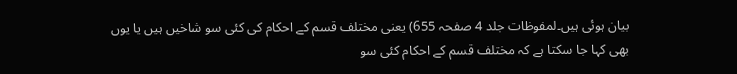بیان ہوئی ہیں۔لمفوظات جلد 4 صفحہ 655) یعنی مختلف قسم کے احکام کی کئی سو شاخیں ہیں یا یوں بھی کہا جا سکتا ہے کہ مختلف قسم کے احکام کئی سو